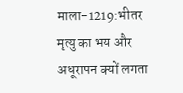माला-1219:भीतर मृत्यु का भय और अधूरापन क्यों लगता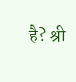है? श्री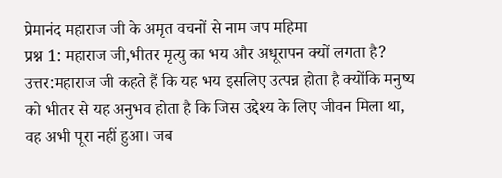प्रेमानंद महाराज जी के अमृत वचनों से नाम जप महिमा
प्रश्न 1: महाराज जी,भीतर मृत्यु का भय और अधूरापन क्यों लगता है? उत्तर:महाराज जी कहते हैं कि यह भय इसलिए उत्पन्न होता है क्योंकि मनुष्य को भीतर से यह अनुभव होता है कि जिस उद्देश्य के लिए जीवन मिला था, वह अभी पूरा नहीं हुआ। जब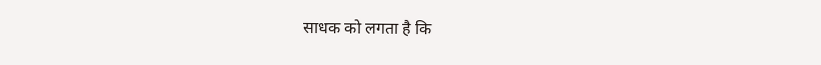साधक को लगता है कि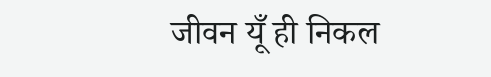जीवन यूँ ही निकल